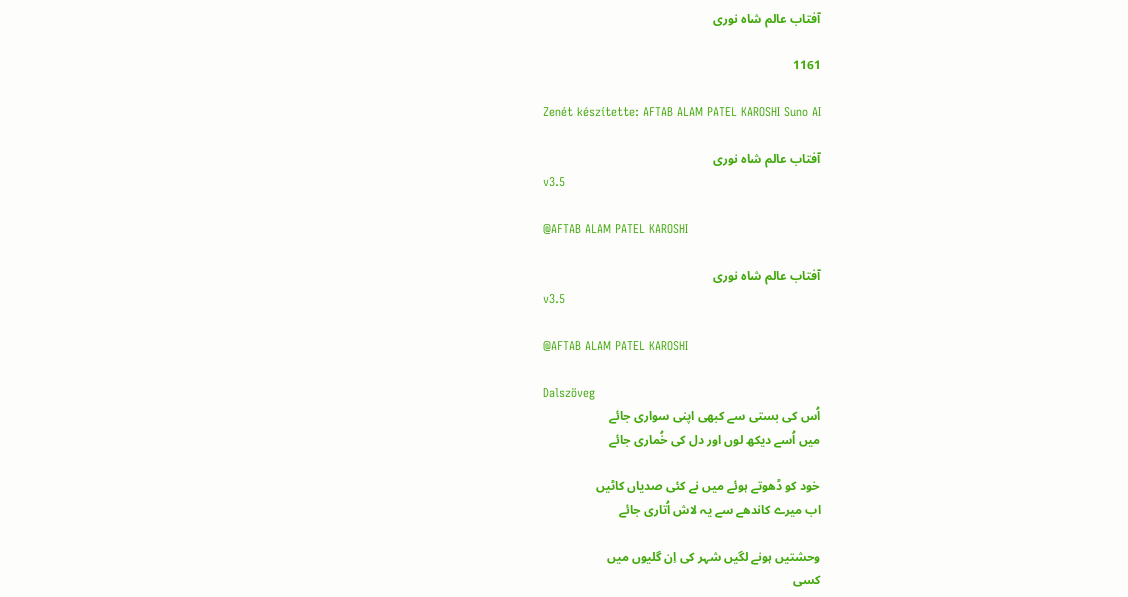آفتاب عالم شاہ نوری

1161

Zenét készítette: AFTAB ALAM PATEL KAROSHI Suno AI

آفتاب عالم شاہ نوری
v3.5

@AFTAB ALAM PATEL KAROSHI

آفتاب عالم شاہ نوری
v3.5

@AFTAB ALAM PATEL KAROSHI

Dalszöveg
اُس کی بستی سے کبھی اپنی سواری جائے
میں اُسے دیکھ لوں اور دل کی خُماری جائے

خود کو ڈھوتے ہوئے میں نے کئی صدیاں کاٹیں
اب میرے کاندھے سے یہ لاش اُتاری جائے

وحشتیں ہونے لگیں شہر کی اِن گلیوں میں
کسی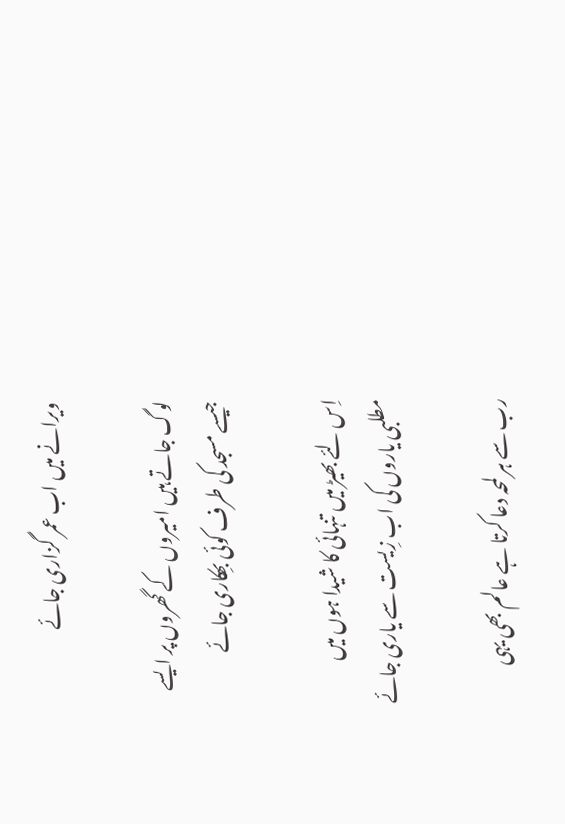ویرانے میں اب عمر گزاری جائے

لوگ جاتے ہیں امیروں کے گھروں پر ایسے
جیسے مسجد کی طرف کوئی بھِکاری جائے

اِس لئے بھیڑ میں تنہائی کا شیدا ہوں میں
مطلبی یاروں کی اب زِیست سے یاری جائے

رب سے ہر لمحہ دعا کرتا ہے عالم بھی یہی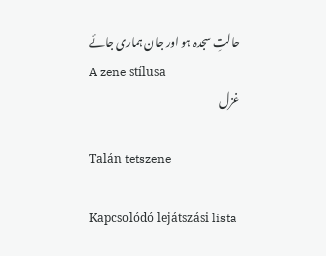حالتِ سجدہ ہو اور جان ہماری جائے
A zene stílusa
غزل

Talán tetszene

Kapcsolódó lejátszási lista